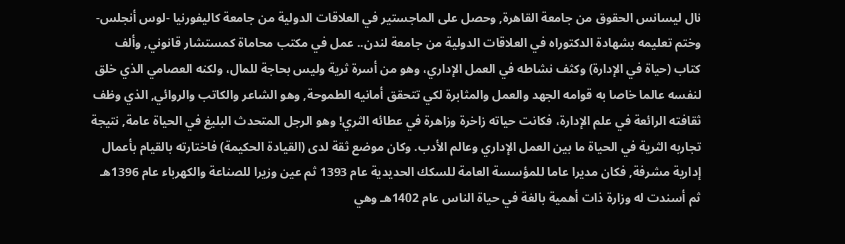نال ليسانس الحقوق من جامعة القاهرة, وحصل على الماجستير في العلاقات الدولية من جامعة كاليفورنيا -لوس أنجلس- وختم تعليمه بشهادة الدكتوراه في العلاقات الدولية من جامعة لندن.. عمل في مكتب محاماة كمستشار قانوني, وألف كتاب (حياة في الإدارة) وكثف نشاطه في العمل الإداري، وهو من أسرة ثرية وليس بحاجة للمال، ولكنه العصامي الذي خلق لنفسه عالما خاصا به قوامه الجهد والعمل والمثابرة لكي تتحقق أمانيه الطموحة, وهو الشاعر والكاتب والروائي, الذي وظف ثقافته الرائعة في علم الإدارة، فكانت حياته زاخرة وزاهرة في عطائه الثري! وهو الرجل المتحدث البليغ في الحياة عامة, نتيجة تجاربه الثرية في الحياة ما بين العمل الإداري وعالم الأدب. وكان موضع ثقة لدى (القيادة الحكيمة) فاختارته بالقيام بأعمال إدارية مشرفة, فكان مديرا عاما للمؤسسة العامة للسكك الحديدية عام 1393 ثم عين وزيرا للصناعة والكهرباء عام 1396هـ ثم أسندت له وزارة ذات أهمية بالغة في حياة الناس عام 1402هـ وهي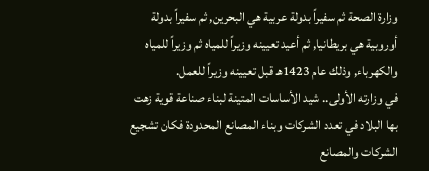وزارة الصحة ثم سفيراً بدولة عربية هي البحرين, ثم سفيراً بدولة أوروبية هي بريطانيا, ثم أعيد تعيينه وزيراً للمياه ثم وزيراً للمياه والكهرباء, وذلك عام 1423هـ قبل تعيينه وزيراً للعمل.
في وزارته الأولى.. شيد الأساسات المتينة لبناء صناعة قوية زهت بها البلاد في تعدد الشركات وبناء المصانع المحدودة فكان تشجيع الشركات والمصانع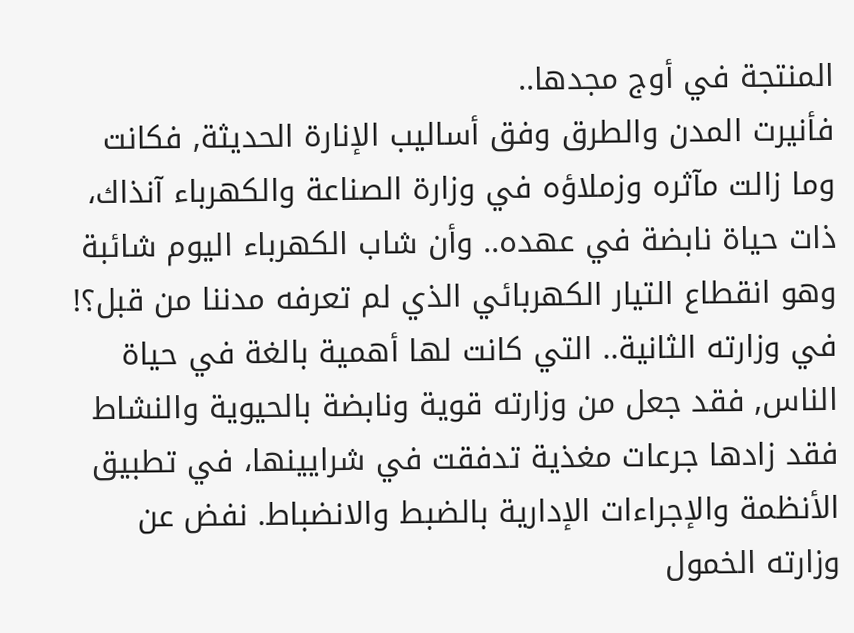المنتجة في أوج مجدها..
فأنيرت المدن والطرق وفق أساليب الإنارة الحديثة, فكانت وما زالت مآثره وزملاؤه في وزارة الصناعة والكهرباء آنذاك، ذات حياة نابضة في عهده.. وأن شاب الكهرباء اليوم شائبة وهو انقطاع التيار الكهربائي الذي لم تعرفه مدننا من قبل؟!
في وزارته الثانية.. التي كانت لها أهمية بالغة في حياة الناس, فقد جعل من وزارته قوية ونابضة بالحيوية والنشاط فقد زادها جرعات مغذية تدفقت في شرايينها، في تطبيق الأنظمة والإجراءات الإدارية بالضبط والانضباط. نفض عن وزارته الخمول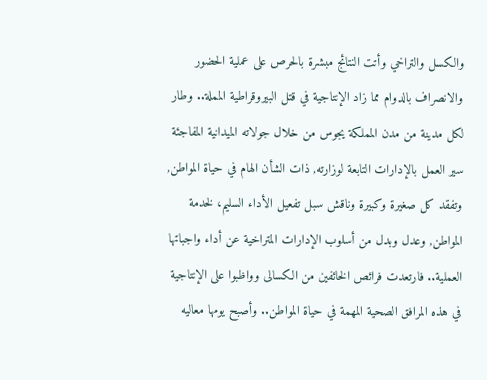والكسل والتراخي وأتت النتائج مبشرة بالحرص على عملية الحضور والانصراف بالدوام مما زاد الإنتاجية في قتل البيروقراطية المملة.. وطار لكل مدينة من مدن المملكة يجوس من خلال جولاته الميدانية المفاجئة سير العمل بالإدارات التابعة لوزارته, ذات الشأن الهام في حياة المواطن, وتفقد كل صغيرة وكبيرة وناقش سبل تفعيل الأداء السليم، لخدمة المواطن, وعدل وبدل من أسلوب الإدارات المتراخية عن أداء واجباتها العملية.. فارتعدت فرائص الخائفين من الكسالى وواظبوا على الإنتاجية في هذه المرافق الصحية المهمة في حياة المواطن.. وأصبح يومها معاليه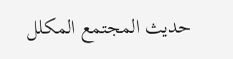حديث المجتمع المكلل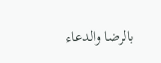بالرضا والدعاء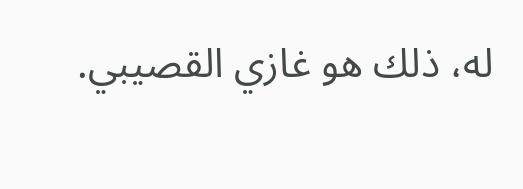له، ذلك هو غازي القصيبي.